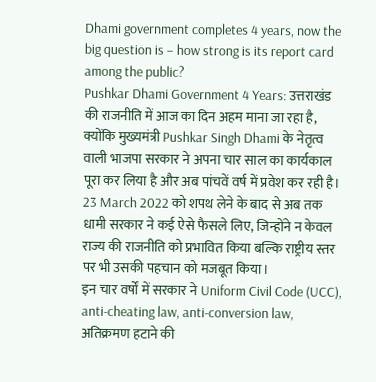Dhami government completes 4 years, now the big question is – how strong is its report card among the public?
Pushkar Dhami Government 4 Years: उत्तराखंड की राजनीति में आज का दिन अहम माना जा रहा है, क्योंकि मुख्यमंत्री Pushkar Singh Dhami के नेतृत्व वाली भाजपा सरकार ने अपना चार साल का कार्यकाल पूरा कर लिया है और अब पांचवें वर्ष में प्रवेश कर रही है। 23 March 2022 को शपथ लेने के बाद से अब तक धामी सरकार ने कई ऐसे फैसले लिए, जिन्होंने न केवल राज्य की राजनीति को प्रभावित किया बल्कि राष्ट्रीय स्तर पर भी उसकी पहचान को मजबूत किया।
इन चार वर्षों में सरकार ने Uniform Civil Code (UCC), anti-cheating law, anti-conversion law, अतिक्रमण हटाने की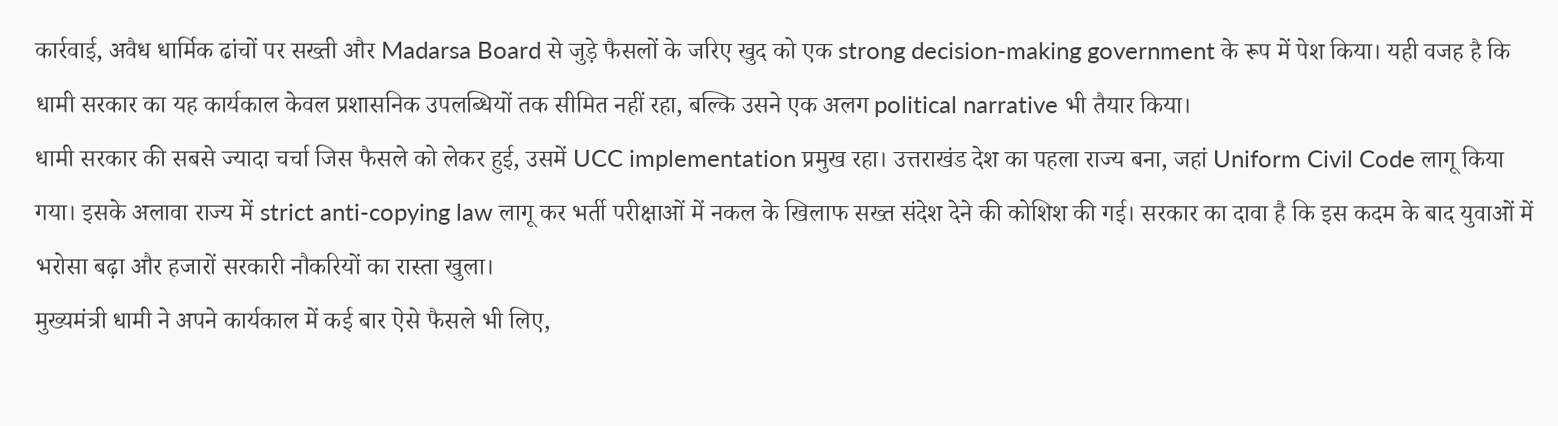कार्रवाई, अवैध धार्मिक ढांचों पर सख्ती और Madarsa Board से जुड़े फैसलों के जरिए खुद को एक strong decision-making government के रूप में पेश किया। यही वजह है कि धामी सरकार का यह कार्यकाल केवल प्रशासनिक उपलब्धियों तक सीमित नहीं रहा, बल्कि उसने एक अलग political narrative भी तैयार किया।
धामी सरकार की सबसे ज्यादा चर्चा जिस फैसले को लेकर हुई, उसमें UCC implementation प्रमुख रहा। उत्तराखंड देश का पहला राज्य बना, जहां Uniform Civil Code लागू किया गया। इसके अलावा राज्य में strict anti-copying law लागू कर भर्ती परीक्षाओं में नकल के खिलाफ सख्त संदेश देने की कोशिश की गई। सरकार का दावा है कि इस कदम के बाद युवाओं में भरोसा बढ़ा और हजारों सरकारी नौकरियों का रास्ता खुला।
मुख्यमंत्री धामी ने अपने कार्यकाल में कई बार ऐसे फैसले भी लिए,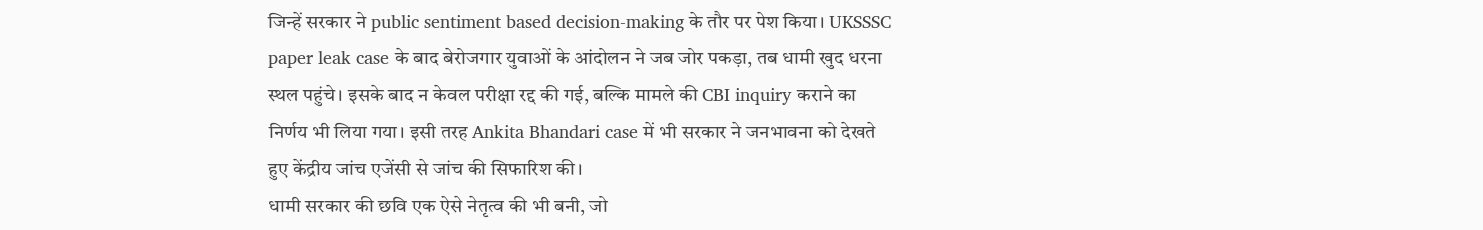जिन्हें सरकार ने public sentiment based decision-making के तौर पर पेश किया। UKSSSC paper leak case के बाद बेरोजगार युवाओं के आंदोलन ने जब जोर पकड़ा, तब धामी खुद धरना स्थल पहुंचे। इसके बाद न केवल परीक्षा रद्द की गई, बल्कि मामले की CBI inquiry कराने का निर्णय भी लिया गया। इसी तरह Ankita Bhandari case में भी सरकार ने जनभावना को देखते हुए केंद्रीय जांच एजेंसी से जांच की सिफारिश की।
धामी सरकार की छवि एक ऐसे नेतृत्व की भी बनी, जो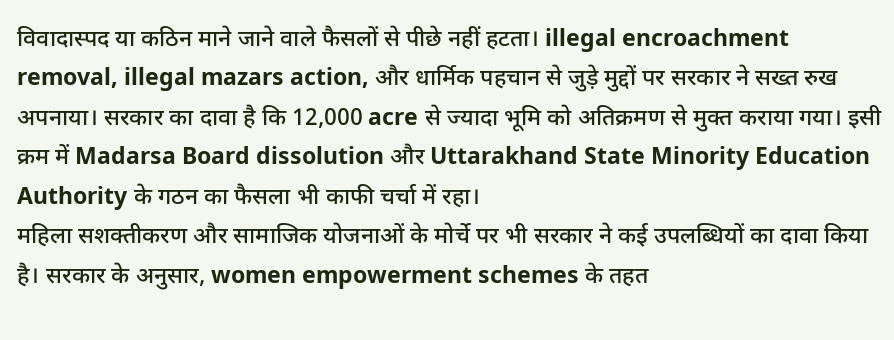विवादास्पद या कठिन माने जाने वाले फैसलों से पीछे नहीं हटता। illegal encroachment removal, illegal mazars action, और धार्मिक पहचान से जुड़े मुद्दों पर सरकार ने सख्त रुख अपनाया। सरकार का दावा है कि 12,000 acre से ज्यादा भूमि को अतिक्रमण से मुक्त कराया गया। इसी क्रम में Madarsa Board dissolution और Uttarakhand State Minority Education Authority के गठन का फैसला भी काफी चर्चा में रहा।
महिला सशक्तीकरण और सामाजिक योजनाओं के मोर्चे पर भी सरकार ने कई उपलब्धियों का दावा किया है। सरकार के अनुसार, women empowerment schemes के तहत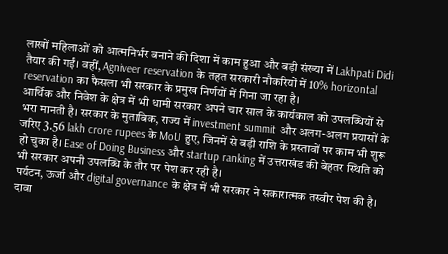लाखों महिलाओं को आत्मनिर्भर बनाने की दिशा में काम हुआ और बड़ी संख्या में Lakhpati Didi तैयार की गईं। वहीं, Agniveer reservation के तहत सरकारी नौकरियों में 10% horizontal reservation का फैसला भी सरकार के प्रमुख निर्णयों में गिना जा रहा है।
आर्थिक और निवेश के क्षेत्र में भी धामी सरकार अपने चार साल के कार्यकाल को उपलब्धियों से भरा मानती है। सरकार के मुताबिक, राज्य में investment summit और अलग-अलग प्रयासों के जरिए 3.56 lakh crore rupees के MoU हुए, जिनमें से बड़ी राशि के प्रस्तावों पर काम भी शुरू हो चुका है। Ease of Doing Business और startup ranking में उत्तराखंड की बेहतर स्थिति को भी सरकार अपनी उपलब्धि के तौर पर पेश कर रही है।
पर्यटन, ऊर्जा और digital governance के क्षेत्र में भी सरकार ने सकारात्मक तस्वीर पेश की है। दावा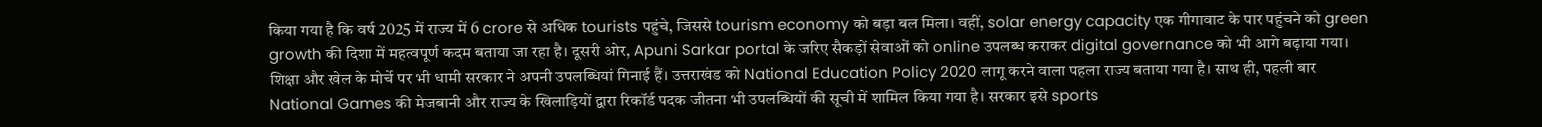किया गया है कि वर्ष 2025 में राज्य में 6 crore से अधिक tourists पहुंचे, जिससे tourism economy को बड़ा बल मिला। वहीं, solar energy capacity एक गीगावाट के पार पहुंचने को green growth की दिशा में महत्वपूर्ण कदम बताया जा रहा है। दूसरी ओर, Apuni Sarkar portal के जरिए सैकड़ों सेवाओं को online उपलब्ध कराकर digital governance को भी आगे बढ़ाया गया।
शिक्षा और खेल के मोर्चे पर भी धामी सरकार ने अपनी उपलब्धियां गिनाई हैं। उत्तराखंड को National Education Policy 2020 लागू करने वाला पहला राज्य बताया गया है। साथ ही, पहली बार National Games की मेजबानी और राज्य के खिलाड़ियों द्वारा रिकॉर्ड पदक जीतना भी उपलब्धियों की सूची में शामिल किया गया है। सरकार इसे sports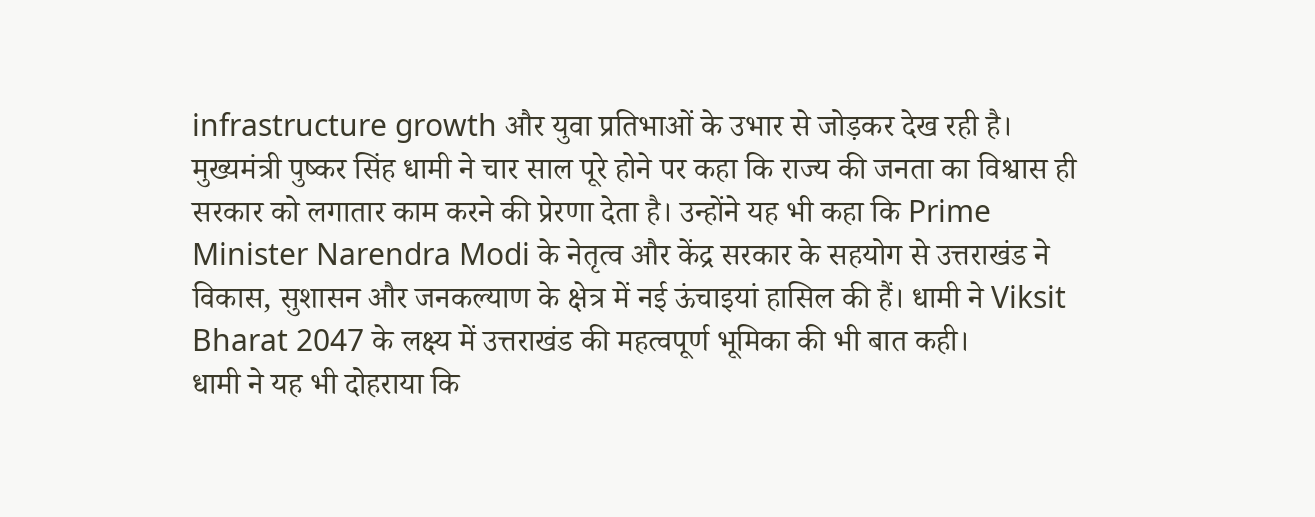infrastructure growth और युवा प्रतिभाओं के उभार से जोड़कर देख रही है।
मुख्यमंत्री पुष्कर सिंह धामी ने चार साल पूरे होने पर कहा कि राज्य की जनता का विश्वास ही सरकार को लगातार काम करने की प्रेरणा देता है। उन्होंने यह भी कहा कि Prime Minister Narendra Modi के नेतृत्व और केंद्र सरकार के सहयोग से उत्तराखंड ने विकास, सुशासन और जनकल्याण के क्षेत्र में नई ऊंचाइयां हासिल की हैं। धामी ने Viksit Bharat 2047 के लक्ष्य में उत्तराखंड की महत्वपूर्ण भूमिका की भी बात कही।
धामी ने यह भी दोहराया कि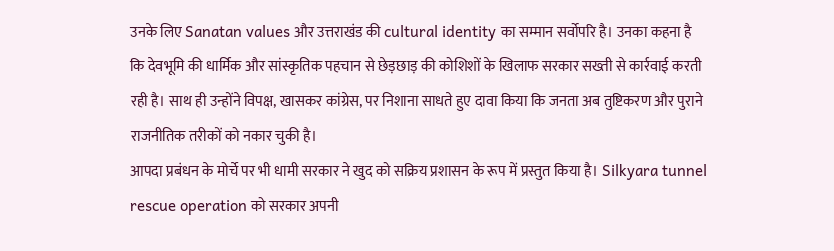उनके लिए Sanatan values और उत्तराखंड की cultural identity का सम्मान सर्वोपरि है। उनका कहना है कि देवभूमि की धार्मिक और सांस्कृतिक पहचान से छेड़छाड़ की कोशिशों के खिलाफ सरकार सख्ती से कार्रवाई करती रही है। साथ ही उन्होंने विपक्ष, खासकर कांग्रेस, पर निशाना साधते हुए दावा किया कि जनता अब तुष्टिकरण और पुराने राजनीतिक तरीकों को नकार चुकी है।
आपदा प्रबंधन के मोर्चे पर भी धामी सरकार ने खुद को सक्रिय प्रशासन के रूप में प्रस्तुत किया है। Silkyara tunnel rescue operation को सरकार अपनी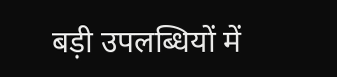बड़ी उपलब्धियों में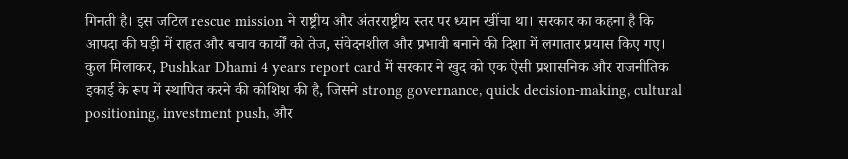गिनती है। इस जटिल rescue mission ने राष्ट्रीय और अंतरराष्ट्रीय स्तर पर ध्यान खींचा था। सरकार का कहना है कि आपदा की घड़ी में राहत और बचाव कार्यों को तेज, संवेदनशील और प्रभावी बनाने की दिशा में लगातार प्रयास किए गए।
कुल मिलाकर, Pushkar Dhami 4 years report card में सरकार ने खुद को एक ऐसी प्रशासनिक और राजनीतिक इकाई के रूप में स्थापित करने की कोशिश की है, जिसने strong governance, quick decision-making, cultural positioning, investment push, और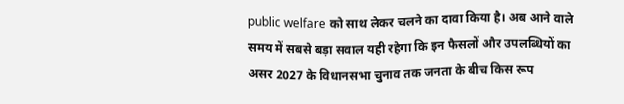public welfare को साथ लेकर चलने का दावा किया है। अब आने वाले समय में सबसे बड़ा सवाल यही रहेगा कि इन फैसलों और उपलब्धियों का असर 2027 के विधानसभा चुनाव तक जनता के बीच किस रूप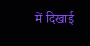में दिखाई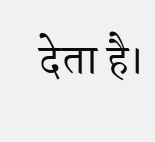देता है।